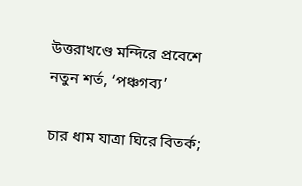উত্তরাখণ্ডে মন্দিরে প্রবেশে নতুন শর্ত, ‘পঞ্চগব্য’

চার ধাম যাত্রা ঘিরে বিতর্ক;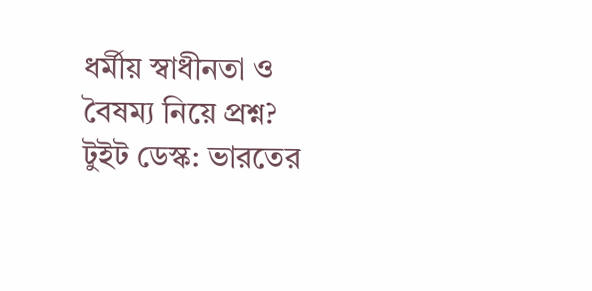ধর্মীয় স্বাধীনতা ও বৈষম্য নিয়ে প্রশ্ন?
টুইট ডেস্ক: ভারতের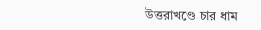উত্তরাখণ্ডে চার ধাম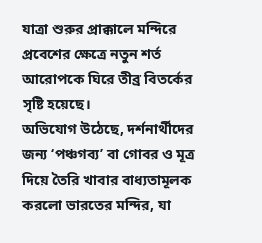যাত্রা শুরুর প্রাক্কালে মন্দিরে প্রবেশের ক্ষেত্রে নতুন শর্ত আরোপকে ঘিরে তীব্র বিতর্কের সৃষ্টি হয়েছে।
অভিযোগ উঠেছে, দর্শনার্থীদের জন্য ‘পঞ্চগব্য’ বা গোবর ও মূত্র দিয়ে তৈরি খাবার বাধ্যতামূলক করলো ভারতের মন্দির, যা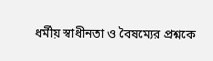ধর্মীয় স্বাধীনতা ও বৈষম্যের প্রশ্নকে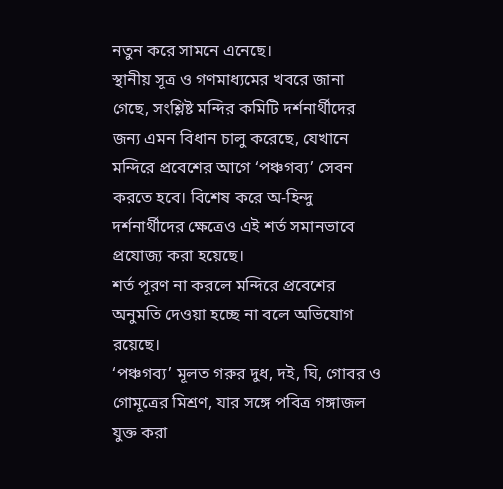নতুন করে সামনে এনেছে।
স্থানীয় সূত্র ও গণমাধ্যমের খবরে জানা গেছে, সংশ্লিষ্ট মন্দির কমিটি দর্শনার্থীদের জন্য এমন বিধান চালু করেছে, যেখানে মন্দিরে প্রবেশের আগে ‘পঞ্চগব্য’ সেবন করতে হবে। বিশেষ করে অ-হিন্দু দর্শনার্থীদের ক্ষেত্রেও এই শর্ত সমানভাবে প্রযোজ্য করা হয়েছে।
শর্ত পূরণ না করলে মন্দিরে প্রবেশের অনুমতি দেওয়া হচ্ছে না বলে অভিযোগ রয়েছে।
‘পঞ্চগব্য’ মূলত গরুর দুধ, দই, ঘি, গোবর ও গোমূত্রের মিশ্রণ, যার সঙ্গে পবিত্র গঙ্গাজল যুক্ত করা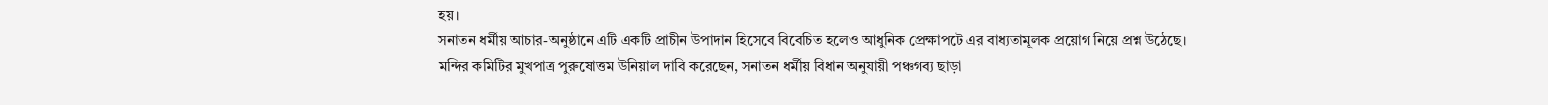হয়।
সনাতন ধর্মীয় আচার-অনুষ্ঠানে এটি একটি প্রাচীন উপাদান হিসেবে বিবেচিত হলেও আধুনিক প্রেক্ষাপটে এর বাধ্যতামূলক প্রয়োগ নিয়ে প্রশ্ন উঠেছে।
মন্দির কমিটির মুখপাত্র পুরুষোত্তম উনিয়াল দাবি করেছেন, সনাতন ধর্মীয় বিধান অনুযায়ী পঞ্চগব্য ছাড়া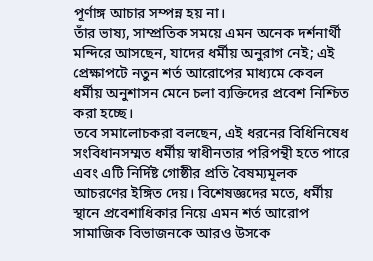পূর্ণাঙ্গ আচার সম্পন্ন হয় না।
তাঁর ভাষ্য, সাম্প্রতিক সময়ে এমন অনেক দর্শনার্থী মন্দিরে আসছেন, যাদের ধর্মীয় অনুরাগ নেই; এই প্রেক্ষাপটে নতুন শর্ত আরোপের মাধ্যমে কেবল ধর্মীয় অনুশাসন মেনে চলা ব্যক্তিদের প্রবেশ নিশ্চিত করা হচ্ছে।
তবে সমালোচকরা বলছেন, এই ধরনের বিধিনিষেধ সংবিধানসম্মত ধর্মীয় স্বাধীনতার পরিপন্থী হতে পারে এবং এটি নির্দিষ্ট গোষ্ঠীর প্রতি বৈষম্যমূলক আচরণের ইঙ্গিত দেয়। বিশেষজ্ঞদের মতে, ধর্মীয় স্থানে প্রবেশাধিকার নিয়ে এমন শর্ত আরোপ সামাজিক বিভাজনকে আরও উসকে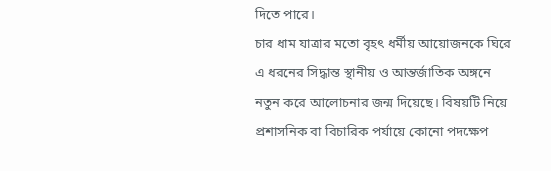দিতে পারে।
চার ধাম যাত্রার মতো বৃহৎ ধর্মীয় আয়োজনকে ঘিরে এ ধরনের সিদ্ধান্ত স্থানীয় ও আন্তর্জাতিক অঙ্গনে নতুন করে আলোচনার জন্ম দিয়েছে। বিষয়টি নিয়ে প্রশাসনিক বা বিচারিক পর্যায়ে কোনো পদক্ষেপ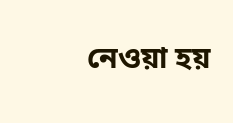নেওয়া হয়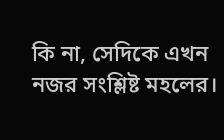কি না, সেদিকে এখন নজর সংশ্লিষ্ট মহলের।